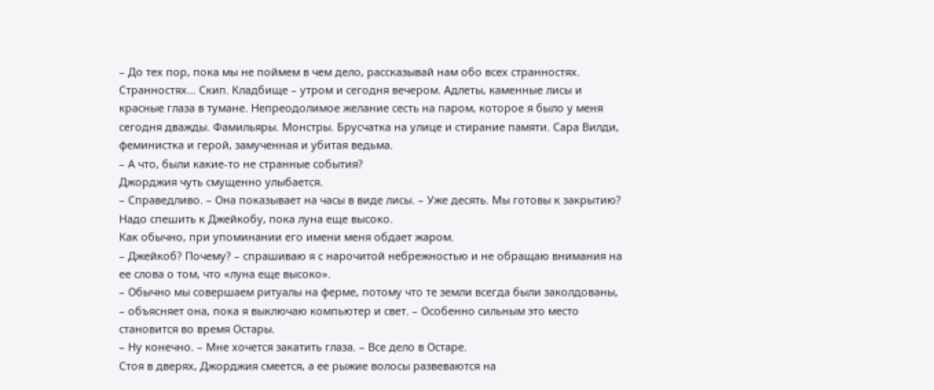– До тех пор, пока мы не поймем в чем дело, рассказывай нам обо всех странностях.
Странностях… Скип. Кладбище – утром и сегодня вечером. Адлеты, каменные лисы и красные глаза в тумане. Непреодолимое желание сесть на паром, которое я было у меня сегодня дважды. Фамильяры. Монстры. Брусчатка на улице и стирание памяти. Сара Вилди, феминистка и герой, замученная и убитая ведьма.
– А что, были какие-то не странные события?
Джорджия чуть смущенно улыбается.
– Справедливо. – Она показывает на часы в виде лисы. – Уже десять. Мы готовы к закрытию? Надо спешить к Джейкобу, пока луна еще высоко.
Как обычно, при упоминании его имени меня обдает жаром.
– Джейкоб? Почему? – спрашиваю я с нарочитой небрежностью и не обращаю внимания на ее слова о том, что «луна еще высоко».
– Обычно мы совершаем ритуалы на ферме, потому что те земли всегда были заколдованы, – объясняет она, пока я выключаю компьютер и свет. – Особенно сильным это место становится во время Остары.
– Ну конечно. – Мне хочется закатить глаза. – Все дело в Остаре.
Стоя в дверях, Джорджия смеется, а ее рыжие волосы развеваются на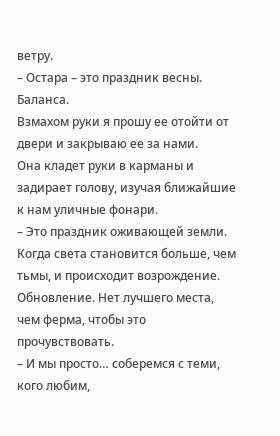ветру.
– Остара – это праздник весны. Баланса.
Взмахом руки я прошу ее отойти от двери и закрываю ее за нами.
Она кладет руки в карманы и задирает голову, изучая ближайшие к нам уличные фонари.
– Это праздник оживающей земли. Когда света становится больше, чем тьмы, и происходит возрождение. Обновление. Нет лучшего места, чем ферма, чтобы это прочувствовать.
– И мы просто… соберемся с теми, кого любим,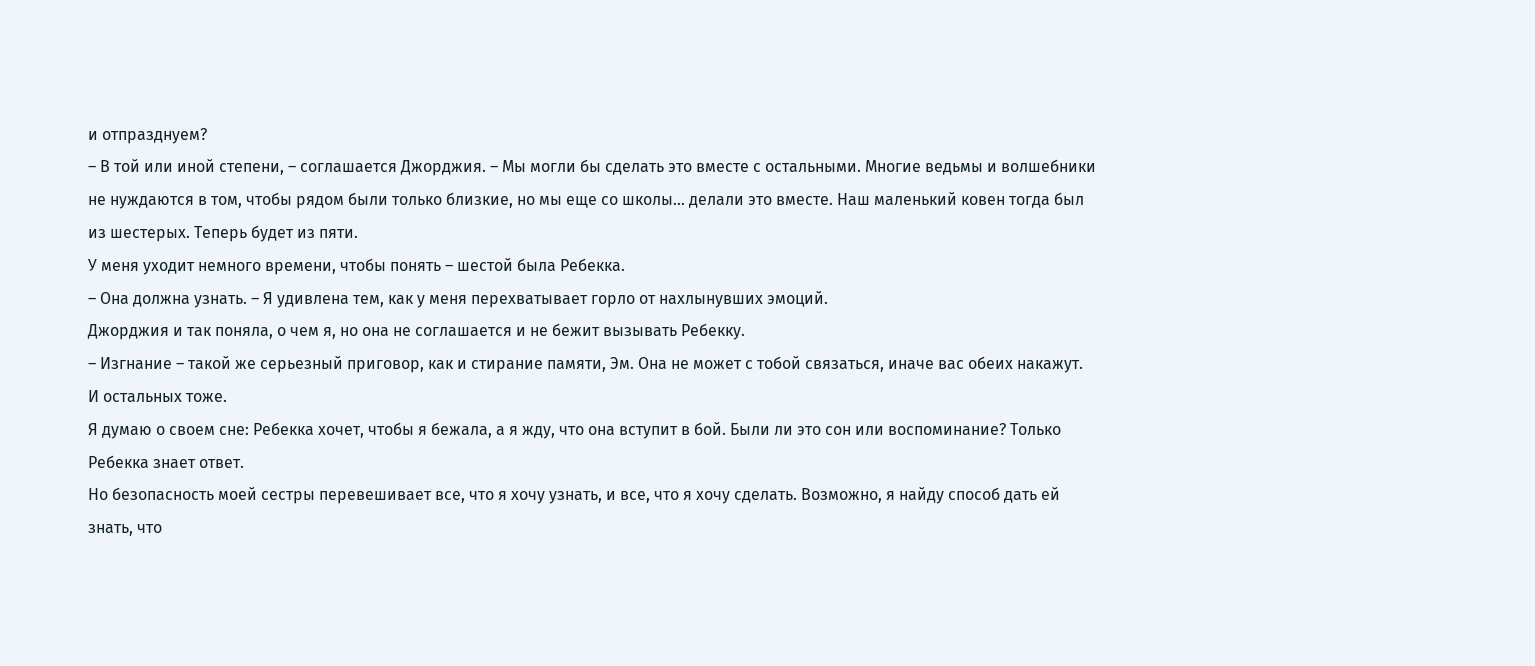и отпразднуем?
– В той или иной степени, – соглашается Джорджия. – Мы могли бы сделать это вместе с остальными. Многие ведьмы и волшебники не нуждаются в том, чтобы рядом были только близкие, но мы еще со школы… делали это вместе. Наш маленький ковен тогда был из шестерых. Теперь будет из пяти.
У меня уходит немного времени, чтобы понять – шестой была Ребекка.
– Она должна узнать. – Я удивлена тем, как у меня перехватывает горло от нахлынувших эмоций.
Джорджия и так поняла, о чем я, но она не соглашается и не бежит вызывать Ребекку.
– Изгнание – такой же серьезный приговор, как и стирание памяти, Эм. Она не может с тобой связаться, иначе вас обеих накажут. И остальных тоже.
Я думаю о своем сне: Ребекка хочет, чтобы я бежала, а я жду, что она вступит в бой. Были ли это сон или воспоминание? Только Ребекка знает ответ.
Но безопасность моей сестры перевешивает все, что я хочу узнать, и все, что я хочу сделать. Возможно, я найду способ дать ей знать, что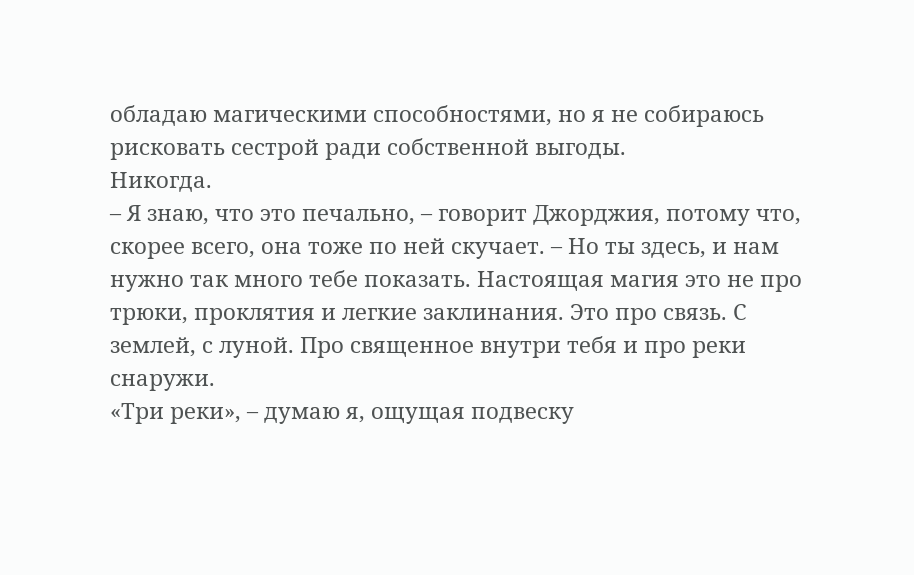обладаю магическими способностями, но я не собираюсь рисковать сестрой ради собственной выгоды.
Никогда.
– Я знаю, что это печально, – говорит Джорджия, потому что, скорее всего, она тоже по ней скучает. – Но ты здесь, и нам нужно так много тебе показать. Настоящая магия это не про трюки, проклятия и легкие заклинания. Это про связь. С землей, с луной. Про священное внутри тебя и про реки снаружи.
«Три реки», – думаю я, ощущая подвеску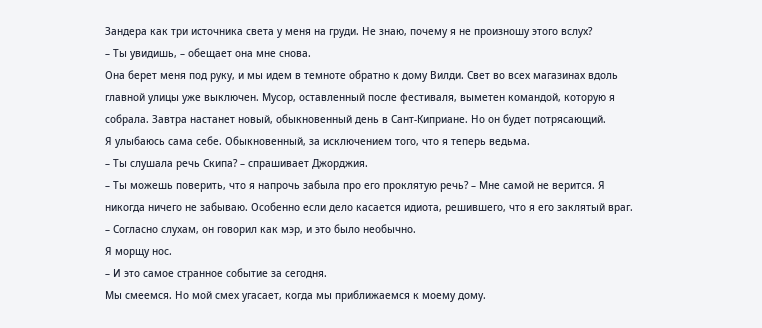Зандера как три источника света у меня на груди. Не знаю, почему я не произношу этого вслух?
– Ты увидишь, – обещает она мне снова.
Она берет меня под руку, и мы идем в темноте обратно к дому Вилди. Свет во всех магазинах вдоль главной улицы уже выключен. Мусор, оставленный после фестиваля, выметен командой, которую я собрала. Завтра настанет новый, обыкновенный день в Сант-Киприане. Но он будет потрясающий.
Я улыбаюсь сама себе. Обыкновенный, за исключением того, что я теперь ведьма.
– Ты слушала речь Скипа? – спрашивает Джорджия.
– Ты можешь поверить, что я напрочь забыла про его проклятую речь? – Мне самой не верится. Я никогда ничего не забываю. Особенно если дело касается идиота, решившего, что я его заклятый враг.
– Согласно слухам, он говорил как мэр, и это было необычно.
Я морщу нос.
– И это самое странное событие за сегодня.
Мы смеемся. Но мой смех угасает, когда мы приближаемся к моему дому.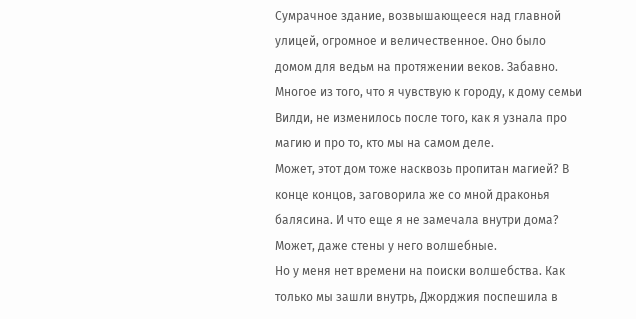Сумрачное здание, возвышающееся над главной улицей, огромное и величественное. Оно было домом для ведьм на протяжении веков. Забавно. Многое из того, что я чувствую к городу, к дому семьи Вилди, не изменилось после того, как я узнала про магию и про то, кто мы на самом деле.
Может, этот дом тоже насквозь пропитан магией? В конце концов, заговорила же со мной драконья балясина. И что еще я не замечала внутри дома? Может, даже стены у него волшебные.
Но у меня нет времени на поиски волшебства. Как только мы зашли внутрь, Джорджия поспешила в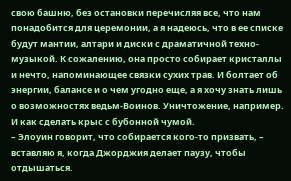свою башню, без остановки перечисляя все, что нам понадобится для церемонии, а я надеюсь, что в ее списке будут мантии, алтари и диски с драматичной техно-музыкой. К сожалению, она просто собирает кристаллы и нечто, напоминающее связки сухих трав. И болтает об энергии, балансе и о чем угодно еще, а я хочу знать лишь о возможностях ведьм-Воинов. Уничтожение, например. И как сделать крыс с бубонной чумой.
– Элоуин говорит, что собирается кого-то призвать, – вставляю я, когда Джорджия делает паузу, чтобы отдышаться.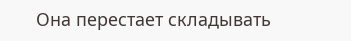Она перестает складывать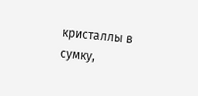кристаллы в сумку,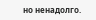но ненадолго.